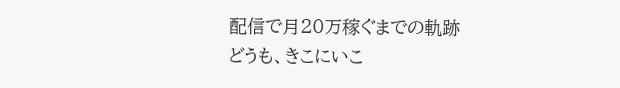配信で月20万稼ぐまでの軌跡
どうも、きこにいこ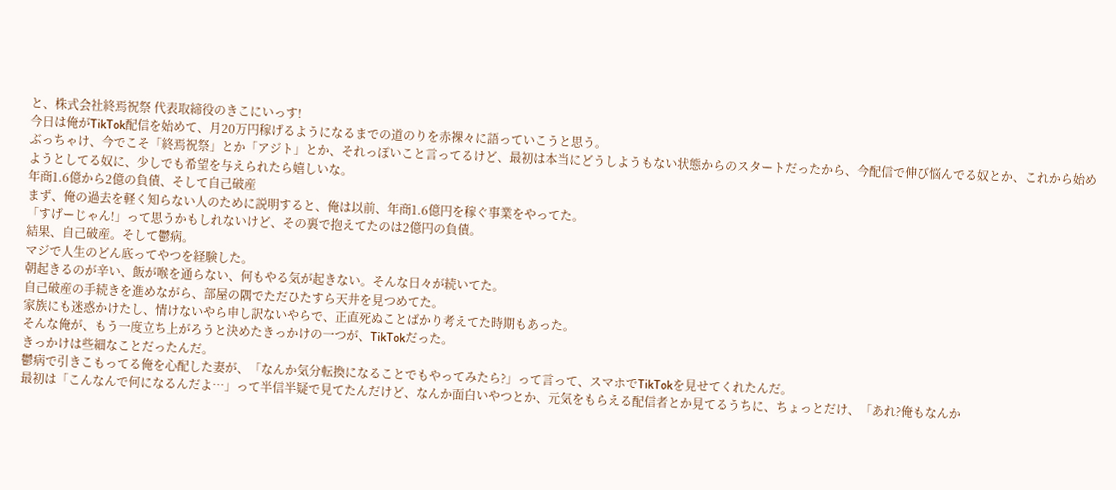と、株式会社終焉祝祭 代表取締役のきこにいっす!
今日は俺がTikTok配信を始めて、月20万円稼げるようになるまでの道のりを赤裸々に語っていこうと思う。
ぶっちゃけ、今でこそ「終焉祝祭」とか「アジト」とか、それっぽいこと言ってるけど、最初は本当にどうしようもない状態からのスタートだったから、今配信で伸び悩んでる奴とか、これから始めようとしてる奴に、少しでも希望を与えられたら嬉しいな。
年商1.6億から2億の負債、そして自己破産
まず、俺の過去を軽く知らない人のために説明すると、俺は以前、年商1.6億円を稼ぐ事業をやってた。
「すげーじゃん!」って思うかもしれないけど、その裏で抱えてたのは2億円の負債。
結果、自己破産。そして鬱病。
マジで人生のどん底ってやつを経験した。
朝起きるのが辛い、飯が喉を通らない、何もやる気が起きない。そんな日々が続いてた。
自己破産の手続きを進めながら、部屋の隅でただひたすら天井を見つめてた。
家族にも迷惑かけたし、情けないやら申し訳ないやらで、正直死ぬことばかり考えてた時期もあった。
そんな俺が、もう一度立ち上がろうと決めたきっかけの一つが、TikTokだった。
きっかけは些細なことだったんだ。
鬱病で引きこもってる俺を心配した妻が、「なんか気分転換になることでもやってみたら?」って言って、スマホでTikTokを見せてくれたんだ。
最初は「こんなんで何になるんだよ…」って半信半疑で見てたんだけど、なんか面白いやつとか、元気をもらえる配信者とか見てるうちに、ちょっとだけ、「あれ?俺もなんか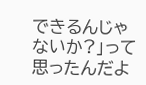できるんじゃないか?」って思ったんだよ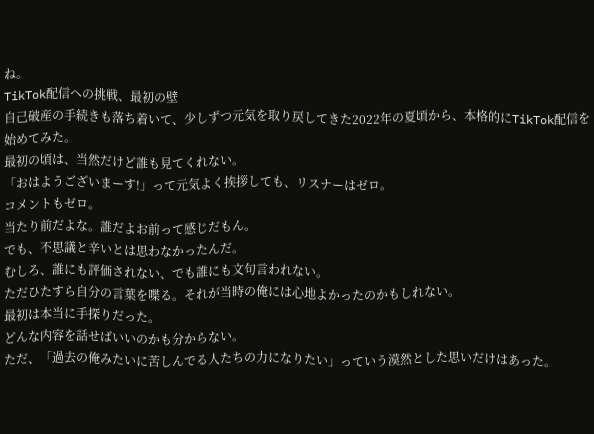ね。
TikTok配信への挑戦、最初の壁
自己破産の手続きも落ち着いて、少しずつ元気を取り戻してきた2022年の夏頃から、本格的にTikTok配信を始めてみた。
最初の頃は、当然だけど誰も見てくれない。
「おはようございまーす!」って元気よく挨拶しても、リスナーはゼロ。
コメントもゼロ。
当たり前だよな。誰だよお前って感じだもん。
でも、不思議と辛いとは思わなかったんだ。
むしろ、誰にも評価されない、でも誰にも文句言われない。
ただひたすら自分の言葉を喋る。それが当時の俺には心地よかったのかもしれない。
最初は本当に手探りだった。
どんな内容を話せばいいのかも分からない。
ただ、「過去の俺みたいに苦しんでる人たちの力になりたい」っていう漠然とした思いだけはあった。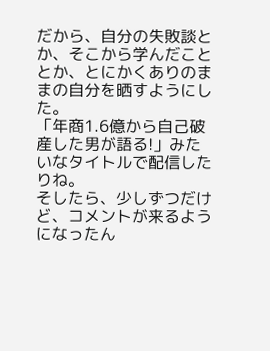だから、自分の失敗談とか、そこから学んだこととか、とにかくありのままの自分を晒すようにした。
「年商1.6億から自己破産した男が語る!」みたいなタイトルで配信したりね。
そしたら、少しずつだけど、コメントが来るようになったん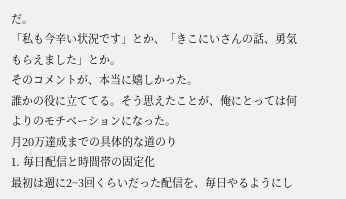だ。
「私も今辛い状況です」とか、「きこにいさんの話、勇気もらえました」とか。
そのコメントが、本当に嬉しかった。
誰かの役に立ててる。そう思えたことが、俺にとっては何よりのモチベーションになった。
月20万達成までの具体的な道のり
1. 毎日配信と時間帯の固定化
最初は週に2~3回くらいだった配信を、毎日やるようにし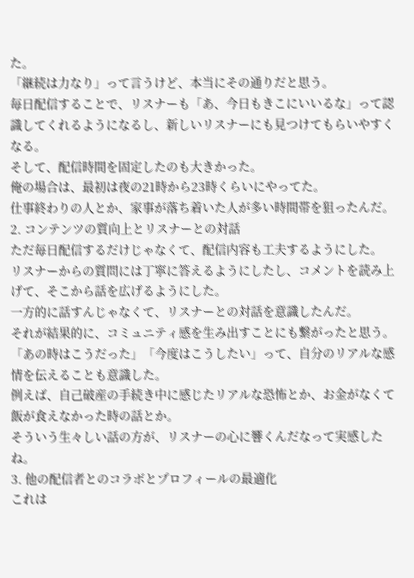た。
「継続は力なり」って言うけど、本当にその通りだと思う。
毎日配信することで、リスナーも「あ、今日もきこにいいるな」って認識してくれるようになるし、新しいリスナーにも見つけてもらいやすくなる。
そして、配信時間を固定したのも大きかった。
俺の場合は、最初は夜の21時から23時くらいにやってた。
仕事終わりの人とか、家事が落ち着いた人が多い時間帯を狙ったんだ。
2. コンテンツの質向上とリスナーとの対話
ただ毎日配信するだけじゃなくて、配信内容も工夫するようにした。
リスナーからの質問には丁寧に答えるようにしたし、コメントを読み上げて、そこから話を広げるようにした。
一方的に話すんじゃなくて、リスナーとの対話を意識したんだ。
それが結果的に、コミュニティ感を生み出すことにも繋がったと思う。
「あの時はこうだった」「今度はこうしたい」って、自分のリアルな感情を伝えることも意識した。
例えば、自己破産の手続き中に感じたリアルな恐怖とか、お金がなくて飯が食えなかった時の話とか。
そういう生々しい話の方が、リスナーの心に響くんだなって実感したね。
3. 他の配信者とのコラボとプロフィールの最適化
これは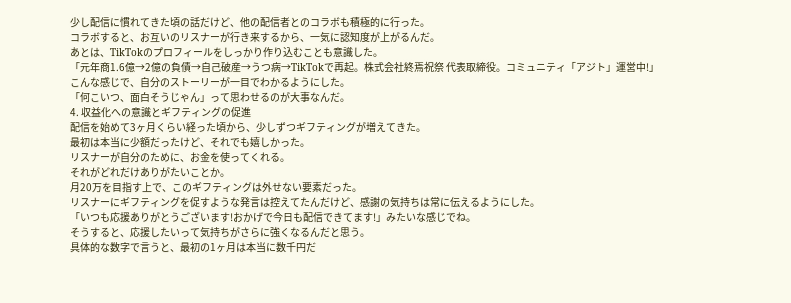少し配信に慣れてきた頃の話だけど、他の配信者とのコラボも積極的に行った。
コラボすると、お互いのリスナーが行き来するから、一気に認知度が上がるんだ。
あとは、TikTokのプロフィールをしっかり作り込むことも意識した。
「元年商1.6億→2億の負債→自己破産→うつ病→TikTokで再起。株式会社終焉祝祭 代表取締役。コミュニティ「アジト」運営中!」
こんな感じで、自分のストーリーが一目でわかるようにした。
「何こいつ、面白そうじゃん」って思わせるのが大事なんだ。
4. 収益化への意識とギフティングの促進
配信を始めて3ヶ月くらい経った頃から、少しずつギフティングが増えてきた。
最初は本当に少額だったけど、それでも嬉しかった。
リスナーが自分のために、お金を使ってくれる。
それがどれだけありがたいことか。
月20万を目指す上で、このギフティングは外せない要素だった。
リスナーにギフティングを促すような発言は控えてたんだけど、感謝の気持ちは常に伝えるようにした。
「いつも応援ありがとうございます!おかげで今日も配信できてます!」みたいな感じでね。
そうすると、応援したいって気持ちがさらに強くなるんだと思う。
具体的な数字で言うと、最初の1ヶ月は本当に数千円だ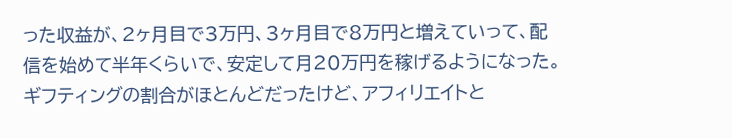った収益が、2ヶ月目で3万円、3ヶ月目で8万円と増えていって、配信を始めて半年くらいで、安定して月20万円を稼げるようになった。
ギフティングの割合がほとんどだったけど、アフィリエイトと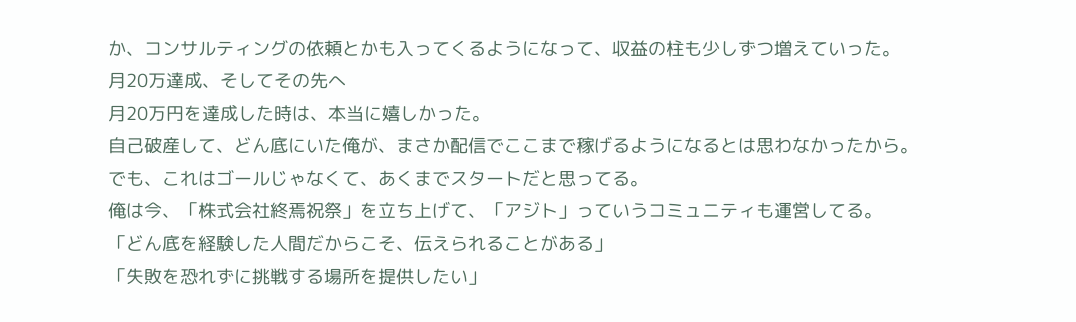か、コンサルティングの依頼とかも入ってくるようになって、収益の柱も少しずつ増えていった。
月20万達成、そしてその先へ
月20万円を達成した時は、本当に嬉しかった。
自己破産して、どん底にいた俺が、まさか配信でここまで稼げるようになるとは思わなかったから。
でも、これはゴールじゃなくて、あくまでスタートだと思ってる。
俺は今、「株式会社終焉祝祭」を立ち上げて、「アジト」っていうコミュニティも運営してる。
「どん底を経験した人間だからこそ、伝えられることがある」
「失敗を恐れずに挑戦する場所を提供したい」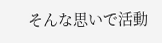そんな思いで活動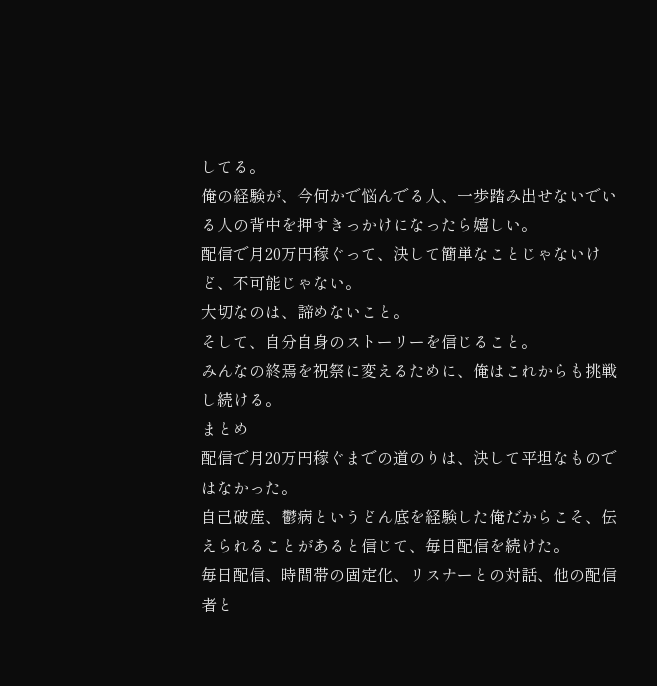してる。
俺の経験が、今何かで悩んでる人、一歩踏み出せないでいる人の背中を押すきっかけになったら嬉しい。
配信で月20万円稼ぐって、決して簡単なことじゃないけど、不可能じゃない。
大切なのは、諦めないこと。
そして、自分自身のストーリーを信じること。
みんなの終焉を祝祭に変えるために、俺はこれからも挑戦し続ける。
まとめ
配信で月20万円稼ぐまでの道のりは、決して平坦なものではなかった。
自己破産、鬱病というどん底を経験した俺だからこそ、伝えられることがあると信じて、毎日配信を続けた。
毎日配信、時間帯の固定化、リスナーとの対話、他の配信者と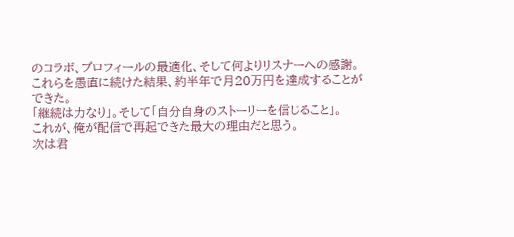のコラボ、プロフィールの最適化、そして何よりリスナーへの感謝。
これらを愚直に続けた結果、約半年で月20万円を達成することができた。
「継続は力なり」。そして「自分自身のストーリーを信じること」。
これが、俺が配信で再起できた最大の理由だと思う。
次は君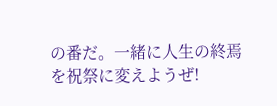の番だ。一緒に人生の終焉を祝祭に変えようぜ!